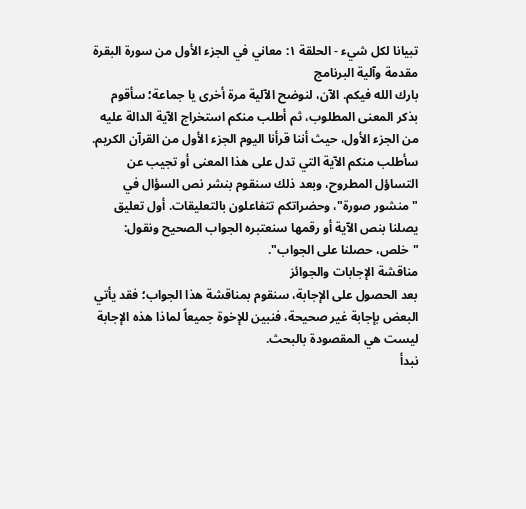تبيانا لكل شيء - الحلقة ١: معاني في الجزء الأول من سورة البقرة
مقدمة وآلية البرنامج
بارك الله فيكم. الآن، لنوضح الآلية مرة أخرى يا جماعة؛ سأقوم بذكر المعنى المطلوب، ثم أطلب منكم استخراج الآية الدالة عليه من الجزء الأول، حيث أننا قرأنا اليوم الجزء الأول من القرآن الكريم.
سأطلب منكم الآية التي تدل على هذا المعنى أو تجيب عن التساؤل المطروح، وبعد ذلك سنقوم بنشر نص السؤال في "منشور صورة"، وحضراتكم تتفاعلون بالتعليقات. أول تعليق يصلنا بنص الآية أو رقمها سنعتبره الجواب الصحيح ونقول: "خلص، حصلنا على الجواب".
مناقشة الإجابات والجوائز
بعد الحصول على الإجابة، سنقوم بمناقشة هذا الجواب؛ فقد يأتي البعض بإجابة غير صحيحة، فنبين للإخوة جميعاً لماذا هذه الإجابة ليست هي المقصودة بالبحث.
نبدأ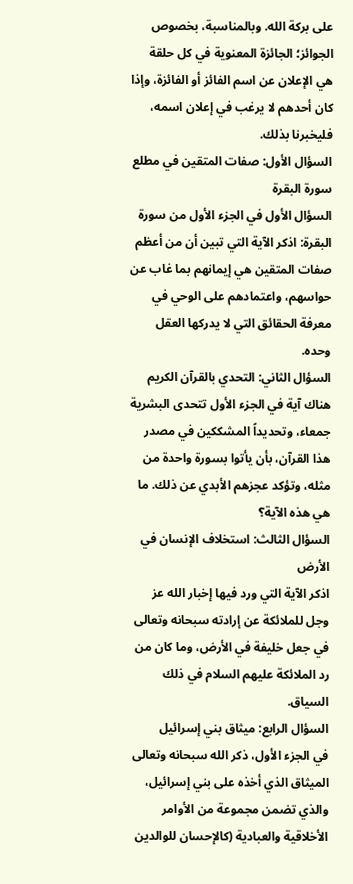على بركة الله. وبالمناسبة، بخصوص الجوائز؛ الجائزة المعنوية في كل حلقة هي الإعلان عن اسم الفائز أو الفائزة، وإذا كان أحدهم لا يرغب في إعلان اسمه، فليخبرنا بذلك.
السؤال الأول: صفات المتقين في مطلع سورة البقرة
السؤال الأول في الجزء الأول من سورة البقرة: اذكر الآية التي تبين أن من أعظم صفات المتقين هي إيمانهم بما غاب عن حواسهم، واعتمادهم على الوحي في معرفة الحقائق التي لا يدركها العقل وحده.
السؤال الثاني: التحدي بالقرآن الكريم
هناك آية في الجزء الأول تتحدى البشرية جمعاء، وتحديداً المشككين في مصدر هذا القرآن، بأن يأتوا بسورة واحدة من مثله، وتؤكد عجزهم الأبدي عن ذلك. ما هي هذه الآية؟
السؤال الثالث: استخلاف الإنسان في الأرض
اذكر الآية التي ورد فيها إخبار الله عز وجل للملائكة عن إرادته سبحانه وتعالى في جعل خليفة في الأرض، وما كان من رد الملائكة عليهم السلام في ذلك السياق.
السؤال الرابع: ميثاق بني إسرائيل
في الجزء الأول، ذكر الله سبحانه وتعالى الميثاق الذي أخذه على بني إسرائيل، والذي تضمن مجموعة من الأوامر الأخلاقية والعبادية (كالإحسان للوالدين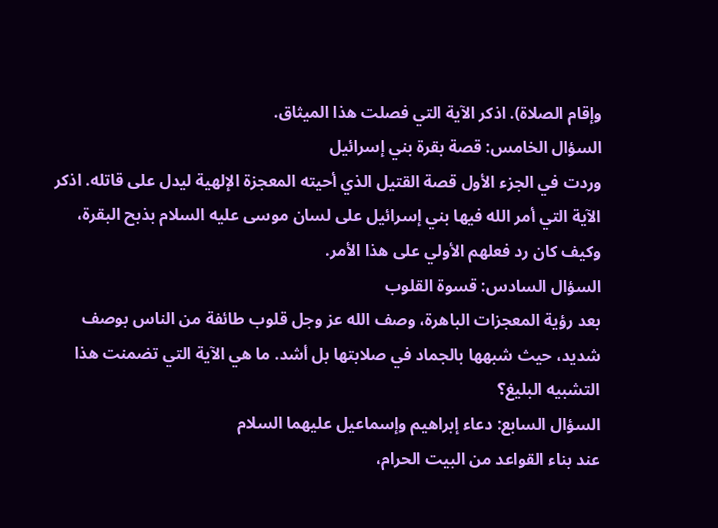وإقام الصلاة). اذكر الآية التي فصلت هذا الميثاق.
السؤال الخامس: قصة بقرة بني إسرائيل
وردت في الجزء الأول قصة القتيل الذي أحيته المعجزة الإلهية ليدل على قاتله. اذكر الآية التي أمر الله فيها بني إسرائيل على لسان موسى عليه السلام بذبح البقرة، وكيف كان رد فعلهم الأولي على هذا الأمر.
السؤال السادس: قسوة القلوب
بعد رؤية المعجزات الباهرة، وصف الله عز وجل قلوب طائفة من الناس بوصف شديد، حيث شبهها بالجماد في صلابتها بل أشد. ما هي الآية التي تضمنت هذا التشبيه البليغ؟
السؤال السابع: دعاء إبراهيم وإسماعيل عليهما السلام
عند بناء القواعد من البيت الحرام،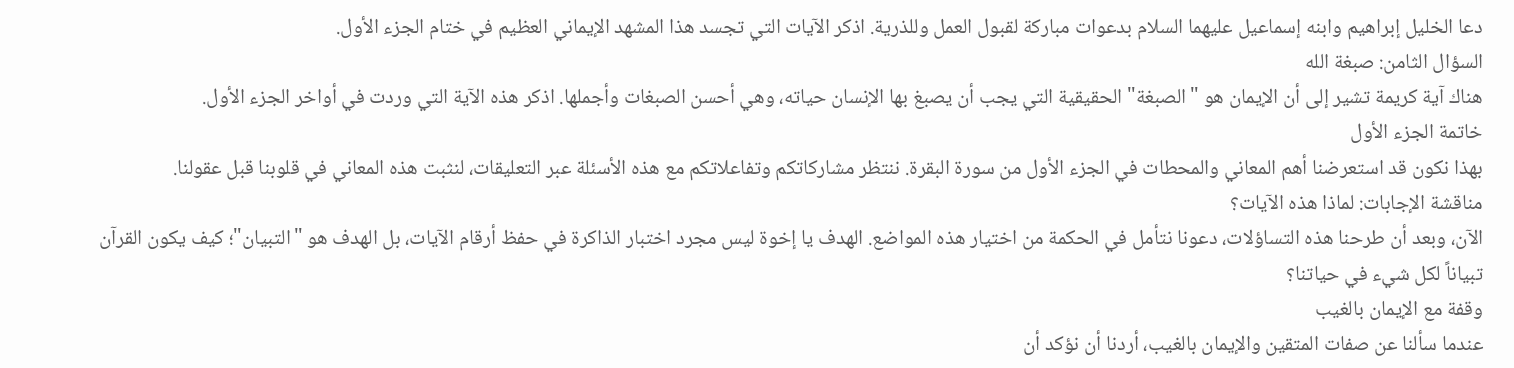دعا الخليل إبراهيم وابنه إسماعيل عليهما السلام بدعوات مباركة لقبول العمل وللذرية. اذكر الآيات التي تجسد هذا المشهد الإيماني العظيم في ختام الجزء الأول.
السؤال الثامن: صبغة الله
هناك آية كريمة تشير إلى أن الإيمان هو "الصبغة" الحقيقية التي يجب أن يصبغ بها الإنسان حياته، وهي أحسن الصبغات وأجملها. اذكر هذه الآية التي وردت في أواخر الجزء الأول.
خاتمة الجزء الأول
بهذا نكون قد استعرضنا أهم المعاني والمحطات في الجزء الأول من سورة البقرة. ننتظر مشاركاتكم وتفاعلاتكم مع هذه الأسئلة عبر التعليقات، لنثبت هذه المعاني في قلوبنا قبل عقولنا.
مناقشة الإجابات: لماذا هذه الآيات؟
الآن، وبعد أن طرحنا هذه التساؤلات، دعونا نتأمل في الحكمة من اختيار هذه المواضع. الهدف يا إخوة ليس مجرد اختبار الذاكرة في حفظ أرقام الآيات، بل الهدف هو "التبيان"؛ كيف يكون القرآن تبياناً لكل شيء في حياتنا؟
وقفة مع الإيمان بالغيب
عندما سألنا عن صفات المتقين والإيمان بالغيب، أردنا أن نؤكد أن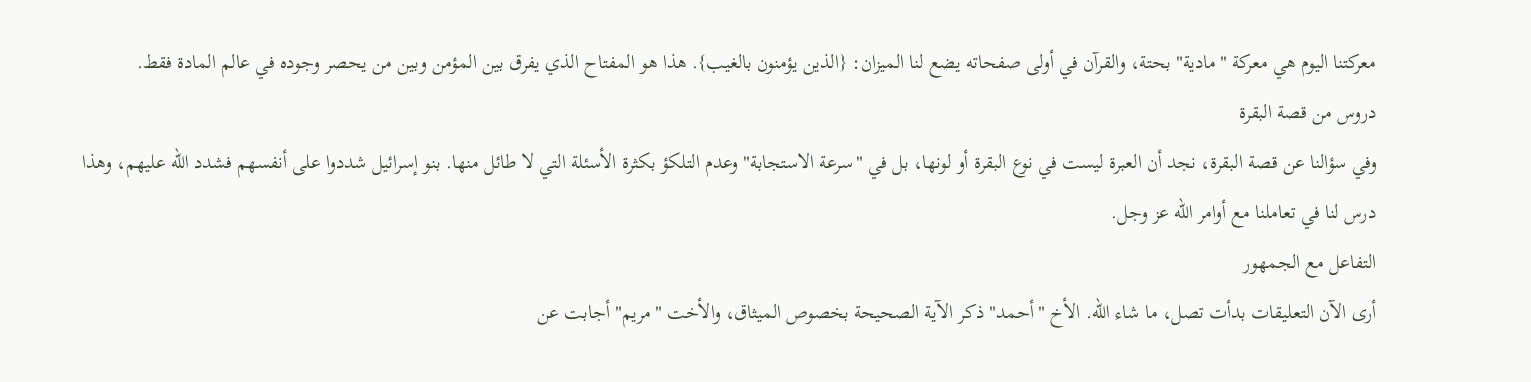معركتنا اليوم هي معركة "مادية" بحتة، والقرآن في أولى صفحاته يضع لنا الميزان: {الذين يؤمنون بالغيب}. هذا هو المفتاح الذي يفرق بين المؤمن وبين من يحصر وجوده في عالم المادة فقط.
دروس من قصة البقرة
وفي سؤالنا عن قصة البقرة، نجد أن العبرة ليست في نوع البقرة أو لونها، بل في "سرعة الاستجابة" وعدم التلكؤ بكثرة الأسئلة التي لا طائل منها. بنو إسرائيل شددوا على أنفسهم فشدد الله عليهم، وهذا درس لنا في تعاملنا مع أوامر الله عز وجل.
التفاعل مع الجمهور
أرى الآن التعليقات بدأت تصل، ما شاء الله. الأخ "أحمد" ذكر الآية الصحيحة بخصوص الميثاق، والأخت "مريم" أجابت عن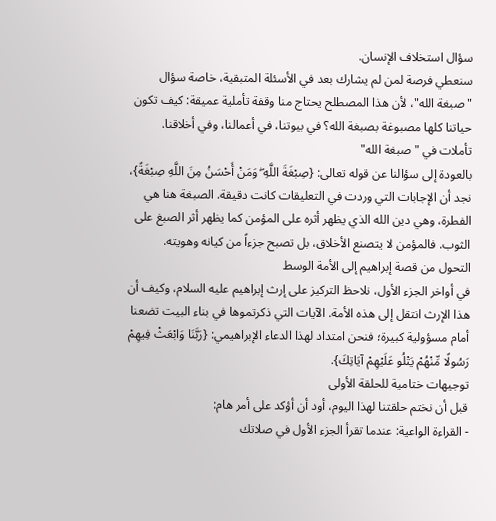سؤال استخلاف الإنسان.
سنعطي فرصة لمن لم يشارك بعد في الأسئلة المتبقية، خاصة سؤال "صبغة الله"، لأن هذا المصطلح يحتاج منا وقفة تأملية عميقة: كيف تكون حياتنا كلها مصبوغة بصبغة الله؟ في بيوتنا، في أعمالنا، وفي أخلاقنا.
تأملات في "صبغة الله"
بالعودة إلى سؤالنا عن قوله تعالى: {صِبْغَةَ اللَّهِ ۖ وَمَنْ أَحْسَنُ مِنَ اللَّهِ صِبْغَةً}، نجد أن الإجابات التي وردت في التعليقات كانت دقيقة. الصبغة هنا هي الفطرة، وهي دين الله الذي يظهر أثره على المؤمن كما يظهر أثر الصبغ على الثوب. فالمؤمن لا يتصنع الأخلاق، بل تصبح جزءاً من كيانه وهويته.
التحول من قصة إبراهيم إلى الأمة الوسط
في أواخر الجزء الأول، نلاحظ التركيز على إرث إبراهيم عليه السلام، وكيف أن هذا الإرث انتقل إلى هذه الأمة. الآيات التي ذكرتموها في بناء البيت تضعنا أمام مسؤولية كبيرة؛ فنحن امتداد لهذا الدعاء الإبراهيمي: {رَبَّنَا وَابْعَثْ فِيهِمْ رَسُولًا مِّنْهُمْ يَتْلُو عَلَيْهِمْ آيَاتِكَ}.
توجيهات ختامية للحلقة الأولى
قبل أن نختم حلقتنا لهذا اليوم، أود أن أؤكد على أمر هام:
- القراءة الواعية: عندما تقرأ الجزء الأول في صلاتك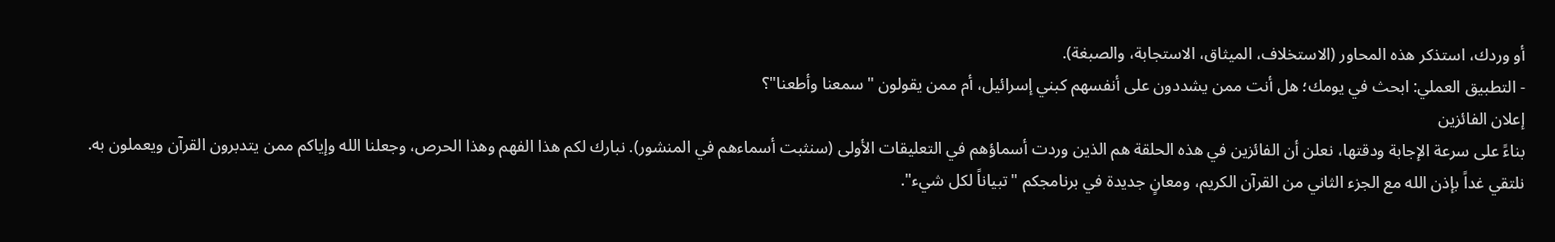أو وردك، استذكر هذه المحاور (الاستخلاف، الميثاق، الاستجابة، والصبغة).
- التطبيق العملي: ابحث في يومك؛ هل أنت ممن يشددون على أنفسهم كبني إسرائيل، أم ممن يقولون "سمعنا وأطعنا"؟
إعلان الفائزين
بناءً على سرعة الإجابة ودقتها، نعلن أن الفائزين في هذه الحلقة هم الذين وردت أسماؤهم في التعليقات الأولى (سنثبت أسماءهم في المنشور). نبارك لكم هذا الفهم وهذا الحرص، وجعلنا الله وإياكم ممن يتدبرون القرآن ويعملون به.
نلتقي غداً بإذن الله مع الجزء الثاني من القرآن الكريم، ومعانٍ جديدة في برنامجكم "تبياناً لكل شيء".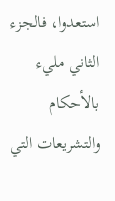استعدوا، فالجزء الثاني مليء بالأحكام والتشريعات التي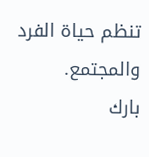تنظم حياة الفرد والمجتمع.
بارك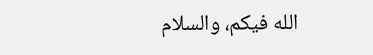الله فيكم، والسلام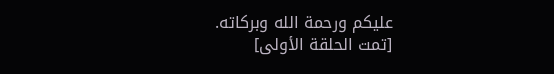عليكم ورحمة الله وبركاته.
[تمت الحلقة الأولى]